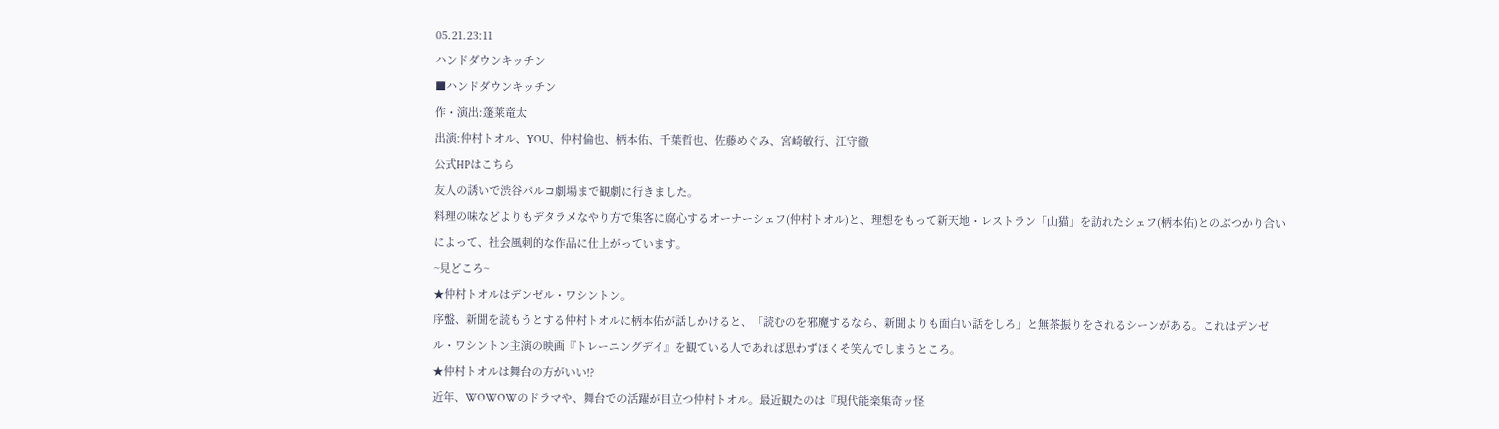05.21.23:11
ハンドダウンキッチン
■ハンドダウンキッチン
作・演出:蓬莱竜太
出演:仲村トオル、YOU、仲村倫也、柄本佑、千葉哲也、佐藤めぐみ、宮崎敏行、江守徹
公式HPはこちら
友人の誘いで渋谷パルコ劇場まで観劇に行きました。
料理の味などよりもデタラメなやり方で集客に腐心するオーナーシェフ(仲村トオル)と、理想をもって新天地・レストラン「山猫」を訪れたシェフ(柄本佑)とのぶつかり合いによって、社会風刺的な作品に仕上がっています。
~見どころ~
★仲村トオルはデンゼル・ワシントン。
序盤、新聞を読もうとする仲村トオルに柄本佑が話しかけると、「読むのを邪魔するなら、新聞よりも面白い話をしろ」と無茶振りをされるシーンがある。これはデンゼル・ワシントン主演の映画『トレーニングデイ』を観ている人であれば思わずほくそ笑んでしまうところ。
★仲村トオルは舞台の方がいい!?
近年、WOWOWのドラマや、舞台での活躍が目立つ仲村トオル。最近観たのは『現代能楽集奇ッ怪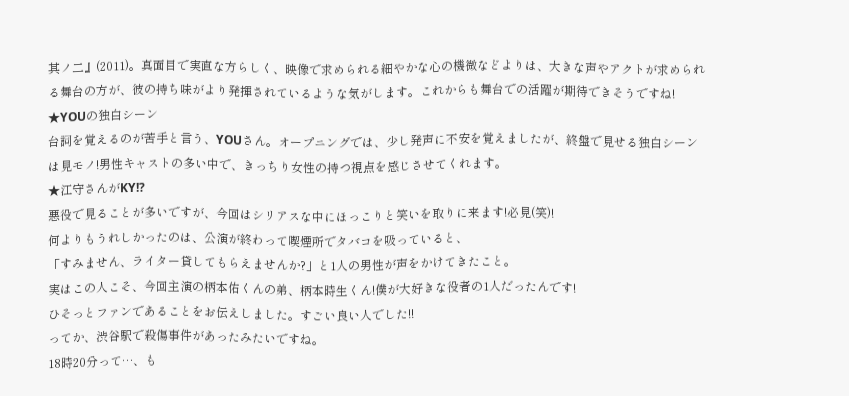其ノ二』(2011)。真面目で実直な方らしく、映像で求められる細やかな心の機微などよりは、大きな声やアクトが求められる舞台の方が、彼の持ち味がより発揮されているような気がします。これからも舞台での活躍が期待できそうですね!
★YOUの独白シーン
台詞を覚えるのが苦手と言う、YOUさん。オープニングでは、少し発声に不安を覚えましたが、終盤で見せる独白シーンは見モノ!男性キャストの多い中で、きっちり女性の持つ視点を感じさせてくれます。
★江守さんがKY!?
悪役で見ることが多いですが、今回はシリアスな中にほっこりと笑いを取りに来ます!必見(笑)!
何よりもうれしかったのは、公演が終わって喫煙所でタバコを吸っていると、
「すみません、ライター貸してもらえませんか?」と1人の男性が声をかけてきたこと。
実はこの人こそ、今回主演の柄本佑くんの弟、柄本時生くん!僕が大好きな役者の1人だったんです!
ひそっとファンであることをお伝えしました。すごい良い人でした!!
ってか、渋谷駅で殺傷事件があったみたいですね。
18時20分って…、も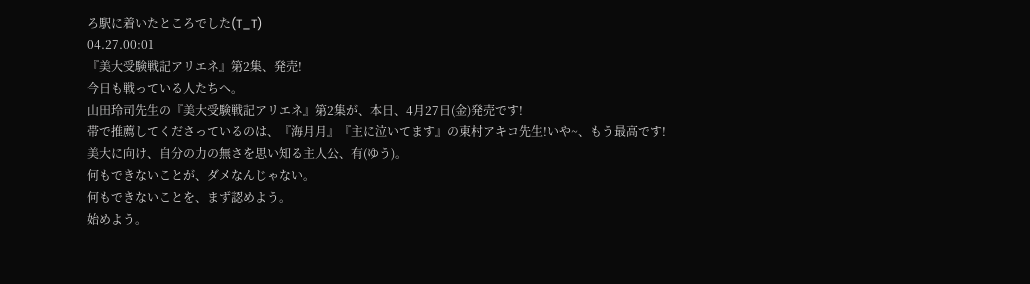ろ駅に着いたところでした(T_T)
04.27.00:01
『美大受験戦記アリエネ』第2集、発売!
今日も戦っている人たちへ。
山田玲司先生の『美大受験戦記アリエネ』第2集が、本日、4月27日(金)発売です!
帯で推薦してくださっているのは、『海月月』『主に泣いてます』の東村アキコ先生!いや~、もう最高です!
美大に向け、自分の力の無さを思い知る主人公、有(ゆう)。
何もできないことが、ダメなんじゃない。
何もできないことを、まず認めよう。
始めよう。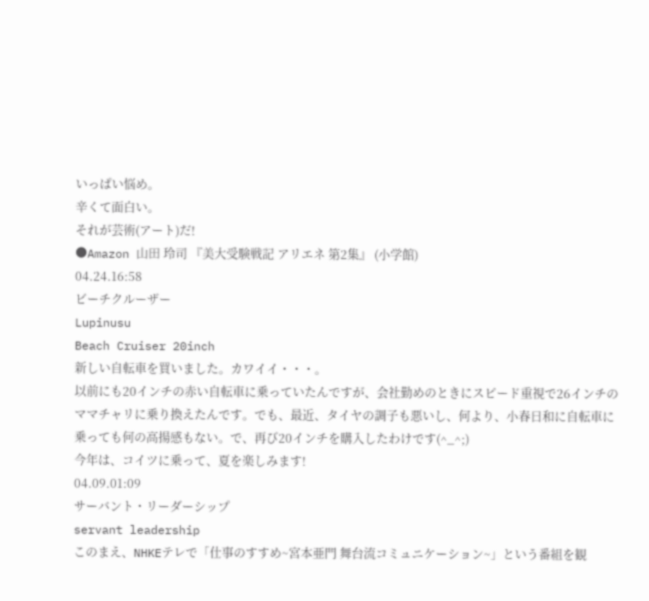いっぱい悩め。
辛くて面白い。
それが芸術(アート)だ!
●Amazon 山田 玲司 『美大受験戦記 アリエネ 第2集』 (小学館)
04.24.16:58
ビーチクルーザー
Lupinusu
Beach Cruiser 20inch
新しい自転車を買いました。カワイイ・・・。
以前にも20インチの赤い自転車に乗っていたんですが、会社勤めのときにスピード重視で26インチのママチャリに乗り換えたんです。でも、最近、タイヤの調子も悪いし、何より、小春日和に自転車に乗っても何の高揚感もない。で、再び20インチを購入したわけです(^_^;)
今年は、コイツに乗って、夏を楽しみます!
04.09.01:09
サーバント・リーダーシップ
servant leadership
このまえ、NHKEテレで「仕事のすすめ~宮本亜門 舞台流コミュニケーション~」という番組を観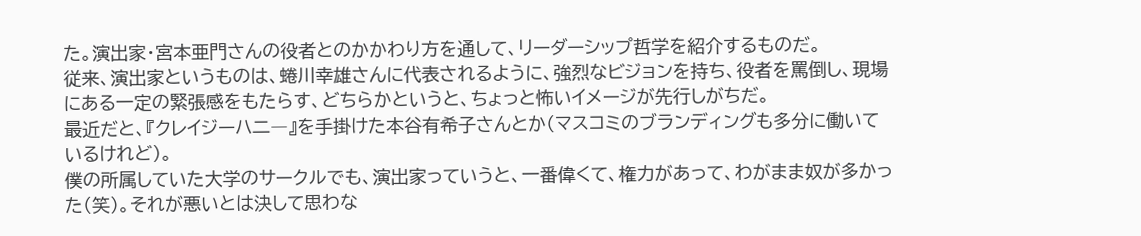た。演出家・宮本亜門さんの役者とのかかわり方を通して、リーダーシップ哲学を紹介するものだ。
従来、演出家というものは、蜷川幸雄さんに代表されるように、強烈なビジョンを持ち、役者を罵倒し、現場にある一定の緊張感をもたらす、どちらかというと、ちょっと怖いイメージが先行しがちだ。
最近だと、『クレイジーハ二―』を手掛けた本谷有希子さんとか(マスコミのブランディングも多分に働いているけれど)。
僕の所属していた大学のサークルでも、演出家っていうと、一番偉くて、権力があって、わがまま奴が多かった(笑)。それが悪いとは決して思わな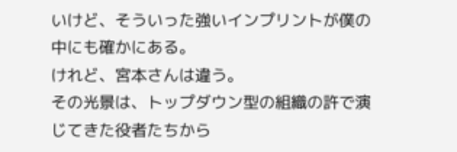いけど、そういった強いインプリントが僕の中にも確かにある。
けれど、宮本さんは違う。
その光景は、トップダウン型の組織の許で演じてきた役者たちから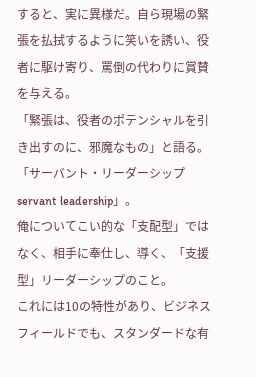すると、実に異様だ。自ら現場の緊張を払拭するように笑いを誘い、役者に駆け寄り、罵倒の代わりに賞賛を与える。
「緊張は、役者のポテンシャルを引き出すのに、邪魔なもの」と語る。
「サーバント・リーダーシップ servant leadership」。
俺についてこい的な「支配型」ではなく、相手に奉仕し、導く、「支援型」リーダーシップのこと。
これには10の特性があり、ビジネスフィールドでも、スタンダードな有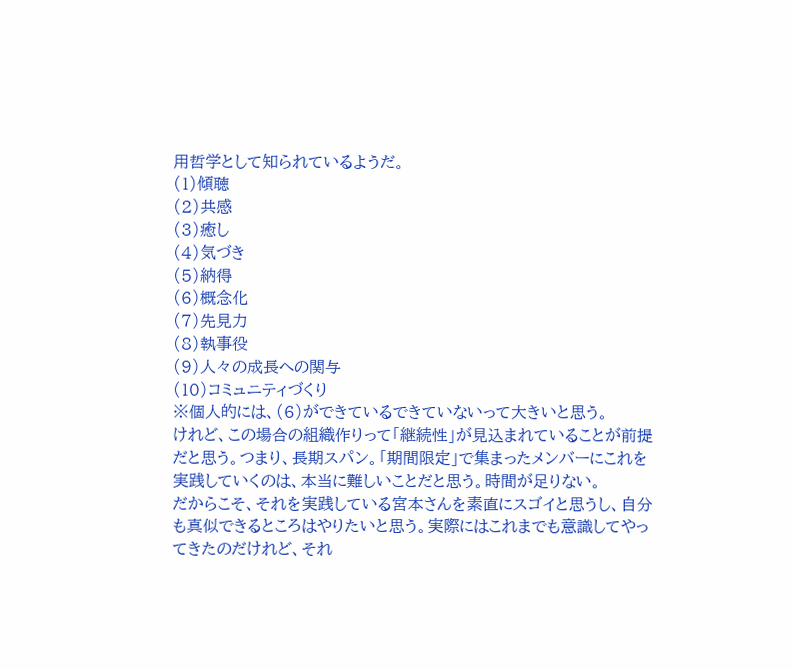用哲学として知られているようだ。
(1)傾聴
(2)共感
(3)癒し
(4)気づき
(5)納得
(6)概念化
(7)先見力
(8)執事役
(9)人々の成長への関与
(10)コミュニティづくり
※個人的には、(6)ができているできていないって大きいと思う。
けれど、この場合の組織作りって「継続性」が見込まれていることが前提だと思う。つまり、長期スパン。「期間限定」で集まったメンバーにこれを実践していくのは、本当に難しいことだと思う。時間が足りない。
だからこそ、それを実践している宮本さんを素直にスゴイと思うし、自分も真似できるところはやりたいと思う。実際にはこれまでも意識してやってきたのだけれど、それ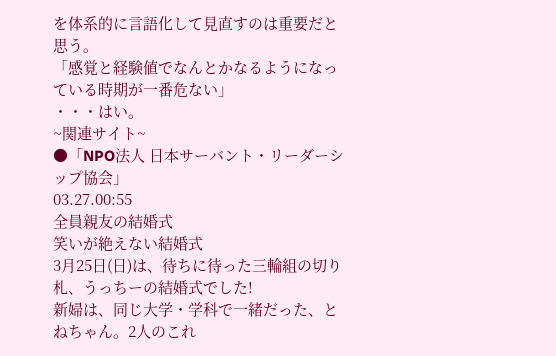を体系的に言語化して見直すのは重要だと思う。
「感覚と経験値でなんとかなるようになっている時期が一番危ない」
・・・はい。
~関連サイト~
●「NPO法人 日本サーバント・リーダーシップ協会」
03.27.00:55
全員親友の結婚式
笑いが絶えない結婚式
3月25日(日)は、待ちに待った三輪組の切り札、うっちーの結婚式でした!
新婦は、同じ大学・学科で一緒だった、とねちゃん。2人のこれ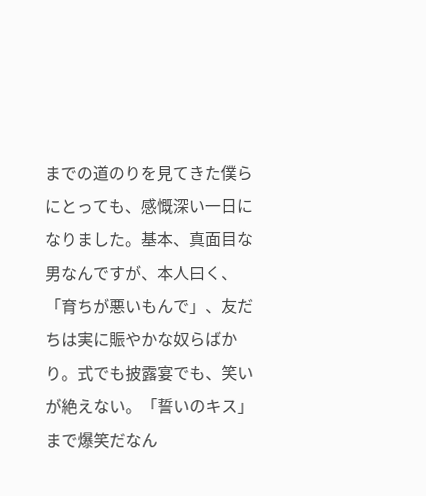までの道のりを見てきた僕らにとっても、感慨深い一日になりました。基本、真面目な男なんですが、本人曰く、「育ちが悪いもんで」、友だちは実に賑やかな奴らばかり。式でも披露宴でも、笑いが絶えない。「誓いのキス」まで爆笑だなん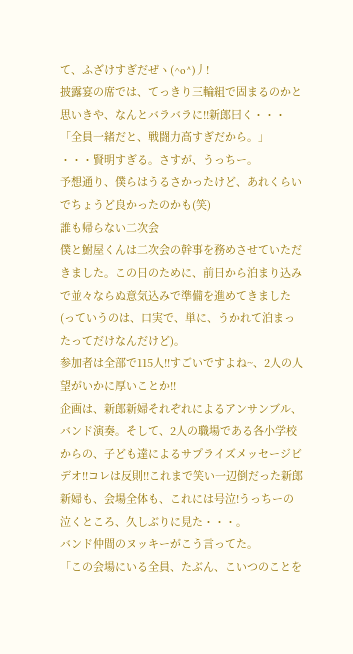て、ふざけすぎだぜヽ(^o^)丿!
披露宴の席では、てっきり三輪組で固まるのかと思いきや、なんとバラバラに!!新郎曰く・・・
「全員一緒だと、戦闘力高すぎだから。」
・・・賢明すぎる。さすが、うっちー。
予想通り、僕らはうるさかったけど、あれくらいでちょうど良かったのかも(笑)
誰も帰らない二次会
僕と鮒屋くんは二次会の幹事を務めさせていただきました。この日のために、前日から泊まり込みで並々ならぬ意気込みで準備を進めてきました(っていうのは、口実で、単に、うかれて泊まったってだけなんだけど)。
参加者は全部で115人!!すごいですよね~、2人の人望がいかに厚いことか!!
企画は、新郎新婦それぞれによるアンサンブル、バンド演奏。そして、2人の職場である各小学校からの、子ども達によるサプライズメッセージビデオ!!コレは反則!!これまで笑い一辺倒だった新郎新婦も、会場全体も、これには号泣!うっちーの泣くところ、久しぶりに見た・・・。
バンド仲間のヌッキーがこう言ってた。
「この会場にいる全員、たぶん、こいつのことを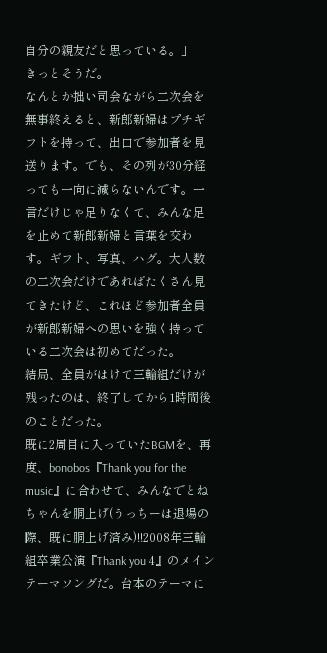自分の親友だと思っている。」
きっとそうだ。
なんとか拙い司会ながら二次会を無事終えると、新郎新婦はプチギフトを持って、出口で参加者を見送ります。でも、その列が30分経っても一向に減らないんです。一言だけじゃ足りなくて、みんな足を止めて新郎新婦と言葉を交わす。ギフト、写真、ハグ。大人数の二次会だけであればたくさん見てきたけど、これほど参加者全員が新郎新婦への思いを強く持っている二次会は初めてだった。
結局、全員がはけて三輪組だけが残ったのは、終了してから1時間後のことだった。
既に2周目に入っていたBGMを、再度、bonobos『Thank you for the music』に合わせて、みんなでとねちゃんを胴上げ(うっちーは退場の際、既に胴上げ済み)!!2008年三輪組卒業公演『Thank you 4』のメインテーマソングだ。台本のテーマに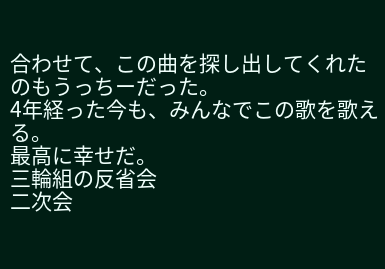合わせて、この曲を探し出してくれたのもうっちーだった。
4年経った今も、みんなでこの歌を歌える。
最高に幸せだ。
三輪組の反省会
二次会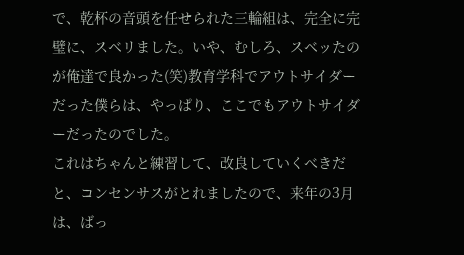で、乾杯の音頭を任せられた三輪組は、完全に完璧に、スベリました。いや、むしろ、スベッたのが俺達で良かった(笑)教育学科でアウトサイダーだった僕らは、やっぱり、ここでもアウトサイダーだったのでした。
これはちゃんと練習して、改良していくべきだと、コンセンサスがとれましたので、来年の3月は、ばっ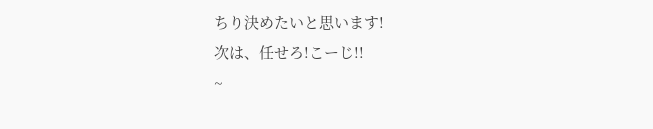ちり決めたいと思います!
次は、任せろ!こーじ!!
~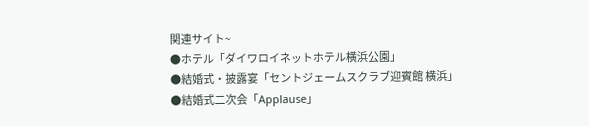関連サイト~
●ホテル「ダイワロイネットホテル横浜公園」
●結婚式・披露宴「セントジェームスクラブ迎賓館 横浜」
●結婚式二次会「Applause」